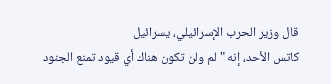قال وزير الحرب الإسرائيلي، يسرائيل
كاتس الأحد، إنه "لم ولن تكون هناك أي قيود تمنع الجنود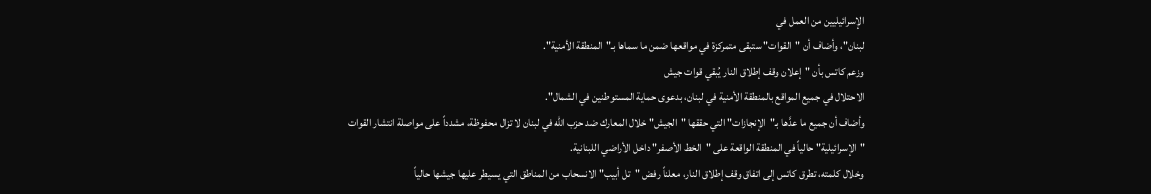الإسرائيليين من العمل في
لبنان"، وأضاف أن "القوات" ستبقى متمركزة في مواقعها ضمن ما سماها بـ"المنطقة الأمنية".
وزعم كاتس بأن "إعلان وقف إطلاق النار يُبقي قوات جيش
الاحتلال في جميع المواقع بالمنطقة الأمنية في لبنان، بدعوى حماية المستوطنين في الشمال".
وأضاف أن جميع ما عدَّها بـ"الإنجازات" التي حققها "الجيش" خلال المعارك ضد حزب الله في لبنان لا تزال محفوظة، مشدداً على مواصلة انتشار القوات "الإسرائيلية" حالياً في المنطقة الواقعة على "الخط الأصفر" داخل الأراضي اللبنانية.
وخلال كلمته، تطرق كاتس إلى اتفاق وقف إطلاق النار، معلناً رفض "تل أبيب" الانسحاب من المناطق التي يسيطر عليها جيشها حالياً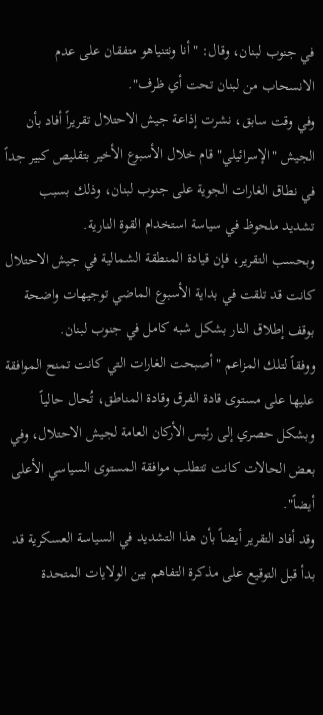في جنوب لبنان، وقال: "أنا ونتنياهو متفقان على عدم الانسحاب من لبنان تحت أي ظرف".
وفي وقت سابق، نشرت إذاعة جيش الاحتلال تقريراً أفاد بأن الجيش "الإسرائيلي" قام خلال الأسبوع الأخير بتقليص كبير جداً في نطاق الغارات الجوية على جنوب لبنان، وذلك بسبب تشديد ملحوظ في سياسة استخدام القوة النارية.
وبحسب التقرير، فإن قيادة المنطقة الشمالية في جيش الاحتلال كانت قد تلقت في بداية الأسبوع الماضي توجيهات واضحة بوقف إطلاق النار بشكل شبه كامل في جنوب لبنان.
ووفقاً لتلك المزاعم "أصبحت الغارات التي كانت تمنح الموافقة عليها على مستوى قادة الفرق وقادة المناطق، تُحال حالياً وبشكل حصري إلى رئيس الأركان العامة لجيش الاحتلال، وفي بعض الحالات كانت تتطلب موافقة المستوى السياسي الأعلى أيضاً".
وقد أفاد التقرير أيضاً بأن هذا التشديد في السياسة العسكرية قد بدأ قبل التوقيع على مذكرة التفاهم بين الولايات المتحدة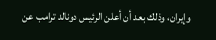وإيران، وذلك بعد أن أعلن الرئيس دونالد ترامب عن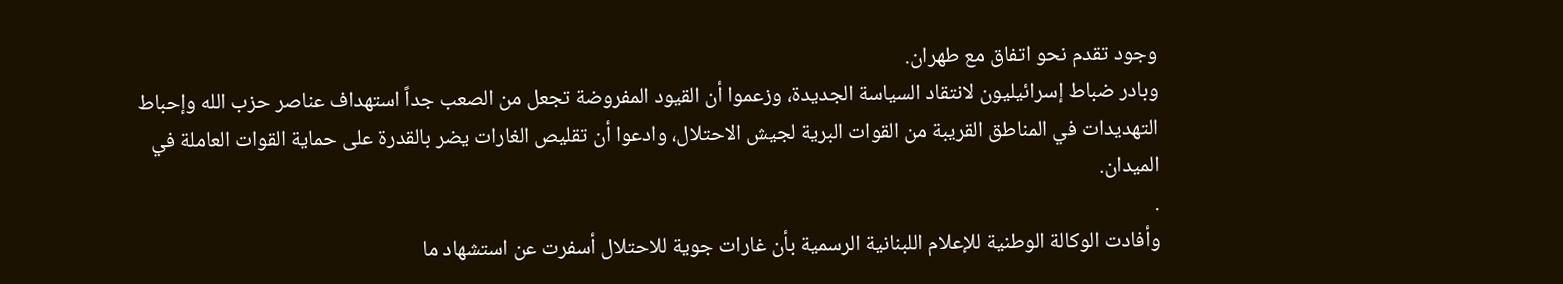وجود تقدم نحو اتفاق مع طهران.
وبادر ضباط إسرائيليون لانتقاد السياسة الجديدة، وزعموا أن القيود المفروضة تجعل من الصعب جداً استهداف عناصر حزب الله وإحباط التهديدات في المناطق القريبة من القوات البرية لجيش الاحتلال، وادعوا أن تقليص الغارات يضر بالقدرة على حماية القوات العاملة في الميدان.
.
وأفادت الوكالة الوطنية للإعلام اللبنانية الرسمية بأن غارات جوية للاحتلال أسفرت عن استشهاد ما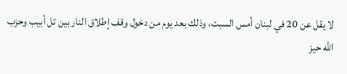لا يقل عن 20 في لبنان أمس السبت، وذلك بعد يوم من دخول وقف إطلاق النار بين تل أبيب وحزب الله حيز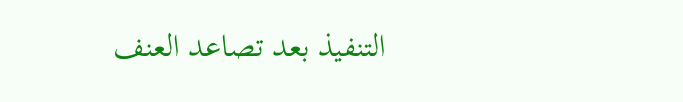التنفيذ بعد تصاعد العنف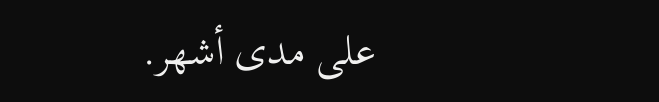على مدى أشهر.